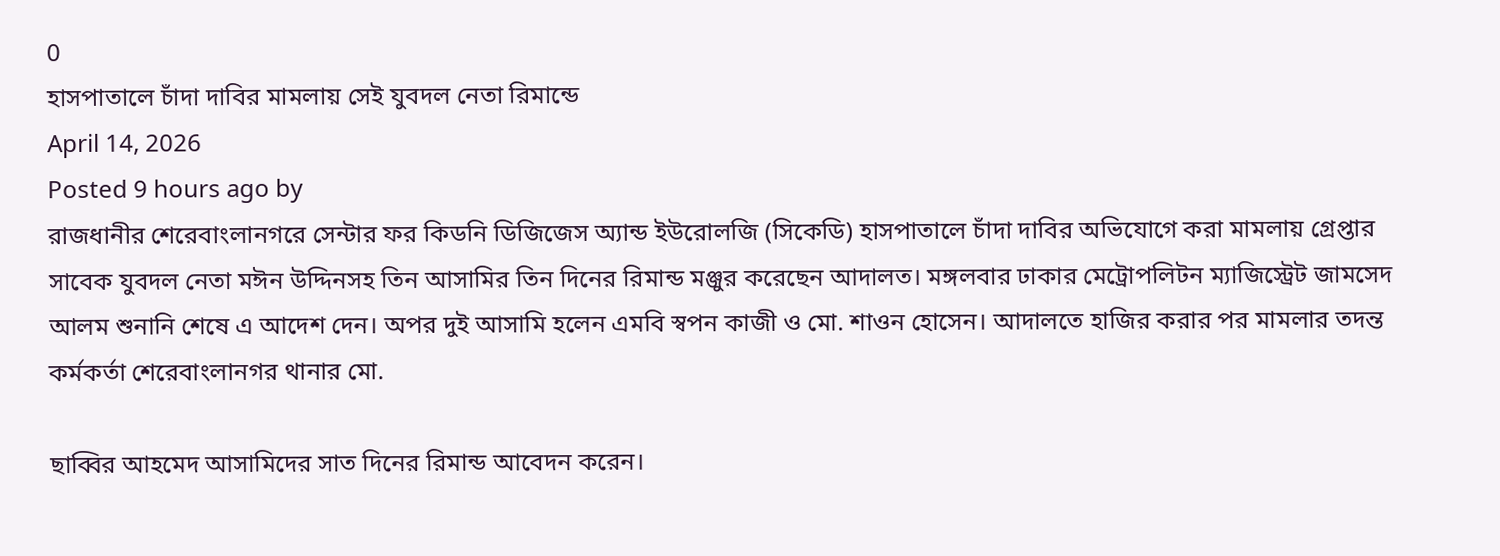0
হাসপাতালে চাঁদা দাবির মামলায় সেই যুবদল নেতা রিমান্ডে
April 14, 2026
Posted 9 hours ago by
রাজধানীর শেরেবাংলানগরে সেন্টার ফর কিডনি ডিজিজেস অ্যান্ড ইউরোলজি (সিকেডি) হাসপাতালে চাঁদা দাবির অভিযোগে করা মামলায় গ্রেপ্তার সাবেক যুবদল নেতা মঈন উদ্দিনসহ তিন আসামির তিন দিনের রিমান্ড মঞ্জুর করেছেন আদালত। মঙ্গলবার ঢাকার মেট্রোপলিটন ম্যাজিস্ট্রেট জামসেদ আলম শুনানি শেষে এ আদেশ দেন। অপর দুই আসামি হলেন এমবি স্বপন কাজী ও মো. শাওন হোসেন। আদালতে হাজির করার পর মামলার তদন্ত কর্মকর্তা শেরেবাংলানগর থানার মো.

ছাব্বির আহমেদ আসামিদের সাত দিনের রিমান্ড আবেদন করেন।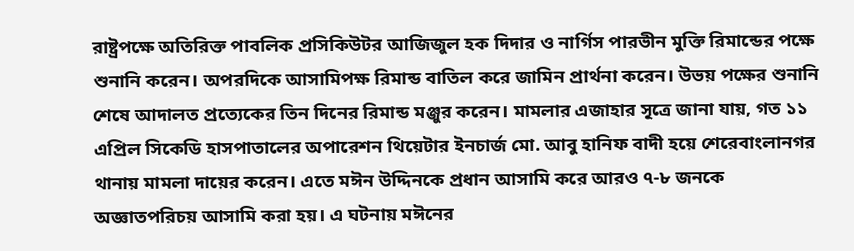রাষ্ট্রপক্ষে অতিরিক্ত পাবলিক প্রসিকিউটর আজিজুল হক দিদার ও নার্গিস পারভীন মুক্তি রিমান্ডের পক্ষে শুনানি করেন। অপরদিকে আসামিপক্ষ রিমান্ড বাতিল করে জামিন প্রার্থনা করেন। উভয় পক্ষের শুনানি শেষে আদালত প্রত্যেকের তিন দিনের রিমান্ড মঞ্জুর করেন। মামলার এজাহার সূত্রে জানা যায়, গত ১১ এপ্রিল সিকেডি হাসপাতালের অপারেশন থিয়েটার ইনচার্জ মো. আবু হানিফ বাদী হয়ে শেরেবাংলানগর থানায় মামলা দায়ের করেন। এতে মঈন উদ্দিনকে প্রধান আসামি করে আরও ৭-৮ জনকে অজ্ঞাতপরিচয় আসামি করা হয়। এ ঘটনায় মঈনের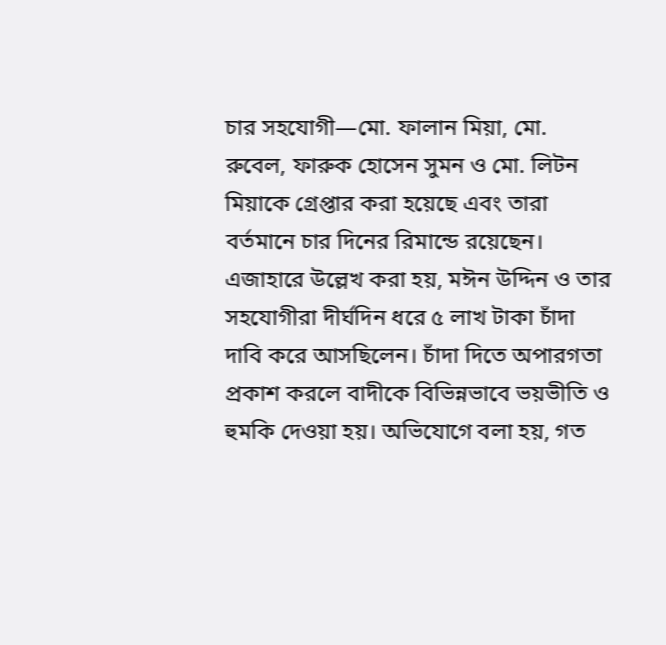চার সহযোগী—মো. ফালান মিয়া, মো. রুবেল, ফারুক হোসেন সুমন ও মো. লিটন মিয়াকে গ্রেপ্তার করা হয়েছে এবং তারা বর্তমানে চার দিনের রিমান্ডে রয়েছেন। এজাহারে উল্লেখ করা হয়, মঈন উদ্দিন ও তার সহযোগীরা দীর্ঘদিন ধরে ৫ লাখ টাকা চাঁদা দাবি করে আসছিলেন। চাঁদা দিতে অপারগতা প্রকাশ করলে বাদীকে বিভিন্নভাবে ভয়ভীতি ও হুমকি দেওয়া হয়। অভিযোগে বলা হয়, গত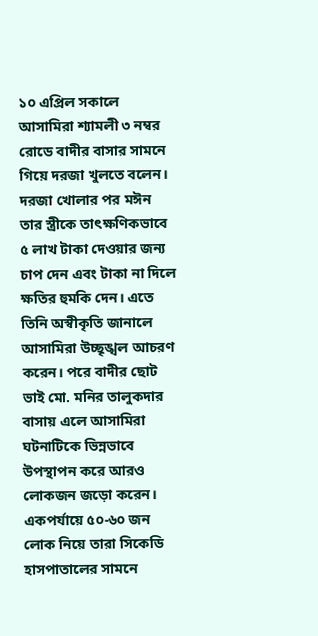১০ এপ্রিল সকালে আসামিরা শ্যামলী ৩ নম্বর রোডে বাদীর বাসার সামনে গিয়ে দরজা খুলতে বলেন। দরজা খোলার পর মঈন তার স্ত্রীকে তাৎক্ষণিকভাবে ৫ লাখ টাকা দেওয়ার জন্য চাপ দেন এবং টাকা না দিলে ক্ষতির হুমকি দেন। এতে তিনি অস্বীকৃতি জানালে আসামিরা উচ্ছৃঙ্খল আচরণ করেন। পরে বাদীর ছোট ভাই মো. মনির তালুকদার বাসায় এলে আসামিরা ঘটনাটিকে ভিন্নভাবে উপস্থাপন করে আরও লোকজন জড়ো করেন। একপর্যায়ে ৫০-৬০ জন লোক নিয়ে তারা সিকেডি হাসপাতালের সামনে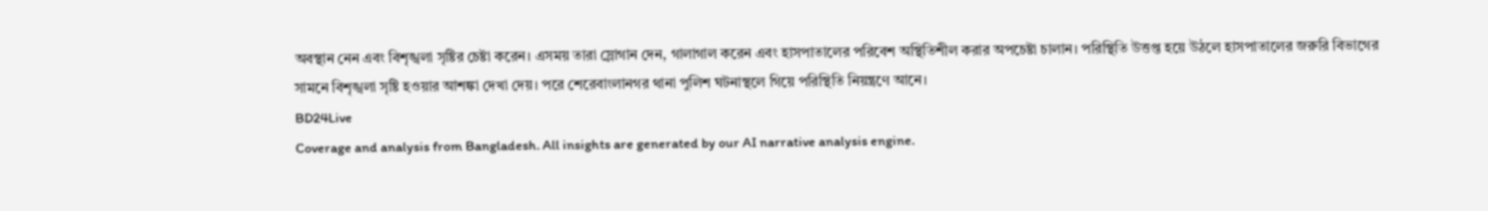অবস্থান নেন এবং বিশৃঙ্খলা সৃষ্টির চেষ্টা করেন। এসময় তারা স্লোগান দেন, গালাগাল করেন এবং হাসপাতালের পরিবেশ অস্থিতিশীল করার অপচেষ্টা চালান। পরিস্থিতি উত্তপ্ত হয়ে উঠলে হাসপাতালের জরুরি বিভাগের সামনে বিশৃঙ্খলা সৃষ্টি হওয়ার আশঙ্কা দেখা দেয়। পরে শেরেবাংলানগর থানা পুলিশ ঘটনাস্থলে গিয়ে পরিস্থিতি নিয়ন্ত্রণে আনে।
BD24Live
Coverage and analysis from Bangladesh. All insights are generated by our AI narrative analysis engine.